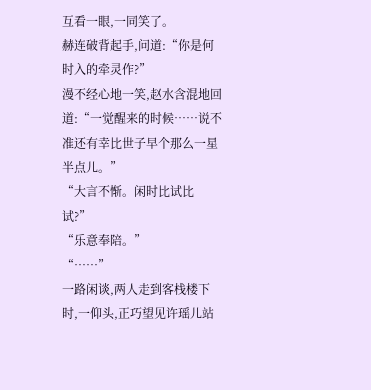互看一眼,一同笑了。
赫连破背起手,问道:“你是何时入的牵灵作?”
漫不经心地一笑,赵水含混地回道:“一觉醒来的时候……说不准还有幸比世子早个那么一星半点儿。”
“大言不惭。闲时比试比试?”
“乐意奉陪。”
“……”
一路闲谈,两人走到客栈楼下时,一仰头,正巧望见许瑶儿站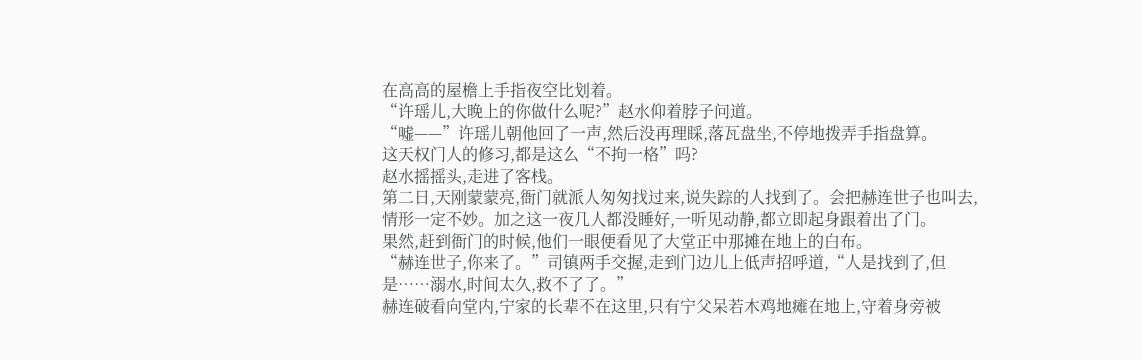在高高的屋檐上手指夜空比划着。
“许瑶儿,大晚上的你做什么呢?”赵水仰着脖子问道。
“嘘——”许瑶儿朝他回了一声,然后没再理睬,落瓦盘坐,不停地拨弄手指盘算。
这天权门人的修习,都是这么“不拘一格”吗?
赵水摇摇头,走进了客栈。
第二日,天刚蒙蒙亮,衙门就派人匆匆找过来,说失踪的人找到了。会把赫连世子也叫去,情形一定不妙。加之这一夜几人都没睡好,一听见动静,都立即起身跟着出了门。
果然,赶到衙门的时候,他们一眼便看见了大堂正中那摊在地上的白布。
“赫连世子,你来了。”司镇两手交握,走到门边儿上低声招呼道,“人是找到了,但是……溺水,时间太久,救不了了。”
赫连破看向堂内,宁家的长辈不在这里,只有宁父呆若木鸡地瘫在地上,守着身旁被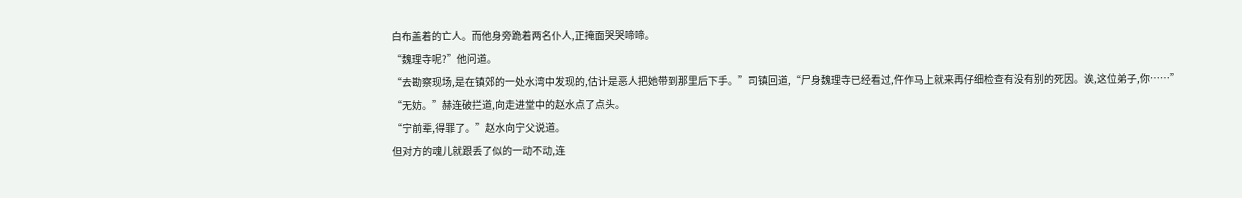白布盖着的亡人。而他身旁跪着两名仆人,正掩面哭哭啼啼。
“魏理寺呢?”他问道。
“去勘察现场,是在镇郊的一处水湾中发现的,估计是恶人把她带到那里后下手。”司镇回道,“尸身魏理寺已经看过,仵作马上就来再仔细检查有没有别的死因。诶,这位弟子,你……”
“无妨。”赫连破拦道,向走进堂中的赵水点了点头。
“宁前辈,得罪了。”赵水向宁父说道。
但对方的魂儿就跟丢了似的一动不动,连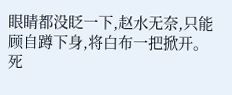眼睛都没眨一下,赵水无奈,只能顾自蹲下身,将白布一把掀开。
死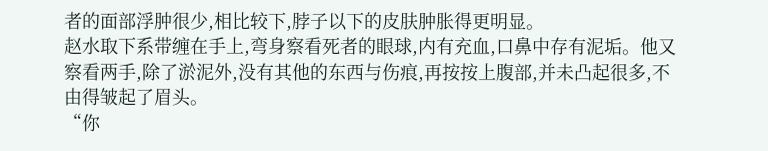者的面部浮肿很少,相比较下,脖子以下的皮肤肿胀得更明显。
赵水取下系带缠在手上,弯身察看死者的眼球,内有充血,口鼻中存有泥垢。他又察看两手,除了淤泥外,没有其他的东西与伤痕,再按按上腹部,并未凸起很多,不由得皱起了眉头。
“你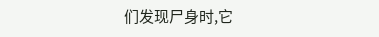们发现尸身时,它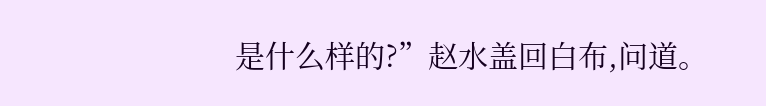是什么样的?”赵水盖回白布,问道。